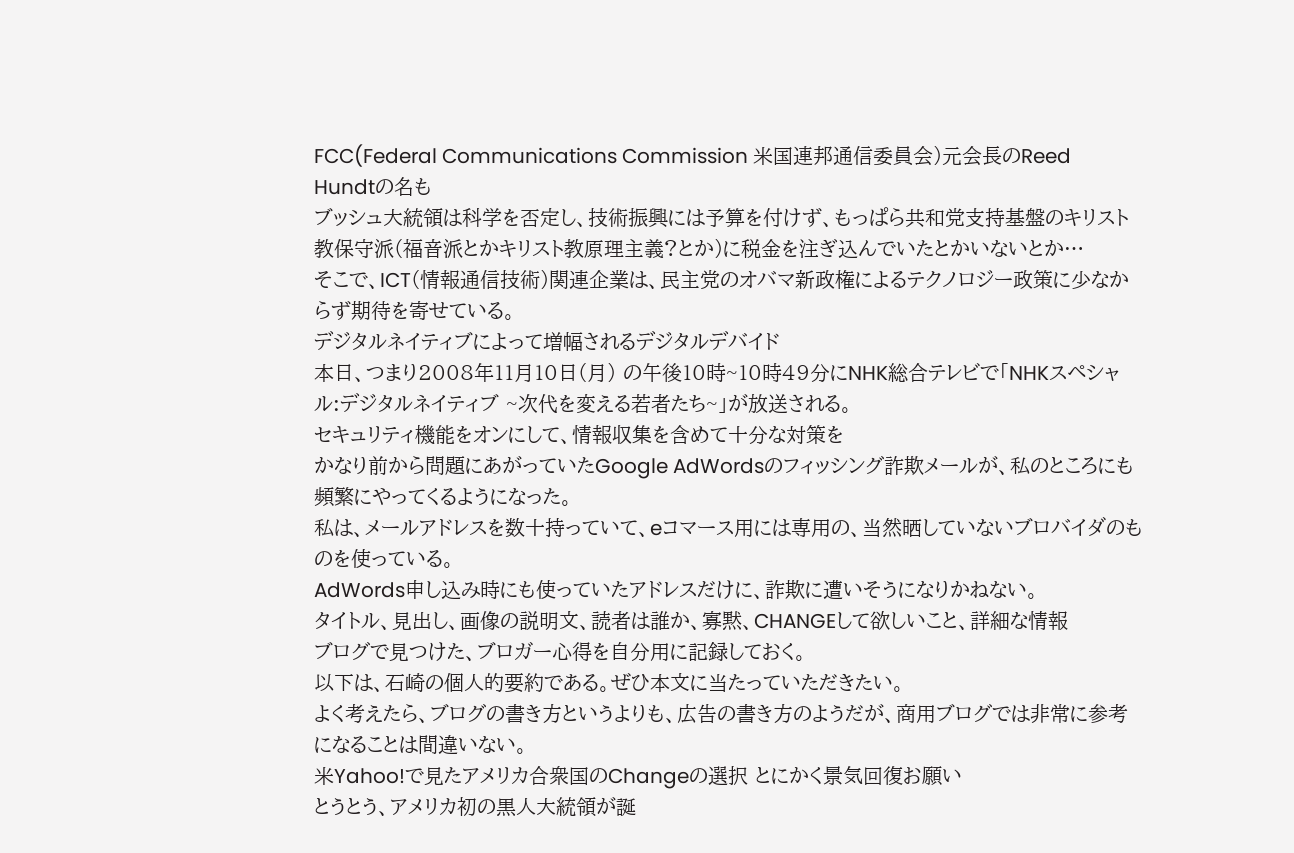FCC(Federal Communications Commission 米国連邦通信委員会)元会長のReed Hundtの名も
ブッシュ大統領は科学を否定し、技術振興には予算を付けず、もっぱら共和党支持基盤のキリスト教保守派(福音派とかキリスト教原理主義?とか)に税金を注ぎ込んでいたとかいないとか…
そこで、ICT(情報通信技術)関連企業は、民主党のオバマ新政権によるテクノロジー政策に少なからず期待を寄せている。
デジタルネイティブによって増幅されるデジタルデバイド
本日、つまり2008年11月10日(月) の午後10時~10時49分にNHK総合テレビで「NHKスペシャル:デジタルネイティブ ~次代を変える若者たち~」が放送される。
セキュリティ機能をオンにして、情報収集を含めて十分な対策を
かなり前から問題にあがっていたGoogle AdWordsのフィッシング詐欺メールが、私のところにも頻繁にやってくるようになった。
私は、メールアドレスを数十持っていて、eコマース用には専用の、当然晒していないブロバイダのものを使っている。
AdWords申し込み時にも使っていたアドレスだけに、詐欺に遭いそうになりかねない。
タイトル、見出し、画像の説明文、読者は誰か、寡黙、CHANGEして欲しいこと、詳細な情報
ブログで見つけた、ブロガー心得を自分用に記録しておく。
以下は、石崎の個人的要約である。ぜひ本文に当たっていただきたい。
よく考えたら、ブログの書き方というよりも、広告の書き方のようだが、商用ブログでは非常に参考になることは間違いない。
米Yahoo!で見たアメリカ合衆国のChangeの選択 とにかく景気回復お願い
とうとう、アメリカ初の黒人大統領が誕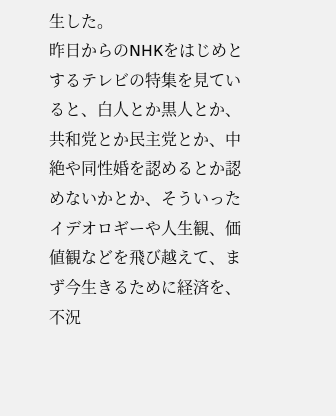生した。
昨日からのNHKをはじめとするテレビの特集を見ていると、白人とか黒人とか、共和党とか民主党とか、中絶や同性婚を認めるとか認めないかとか、そういったイデオロギーや人生観、価値観などを飛び越えて、まず今生きるために経済を、不況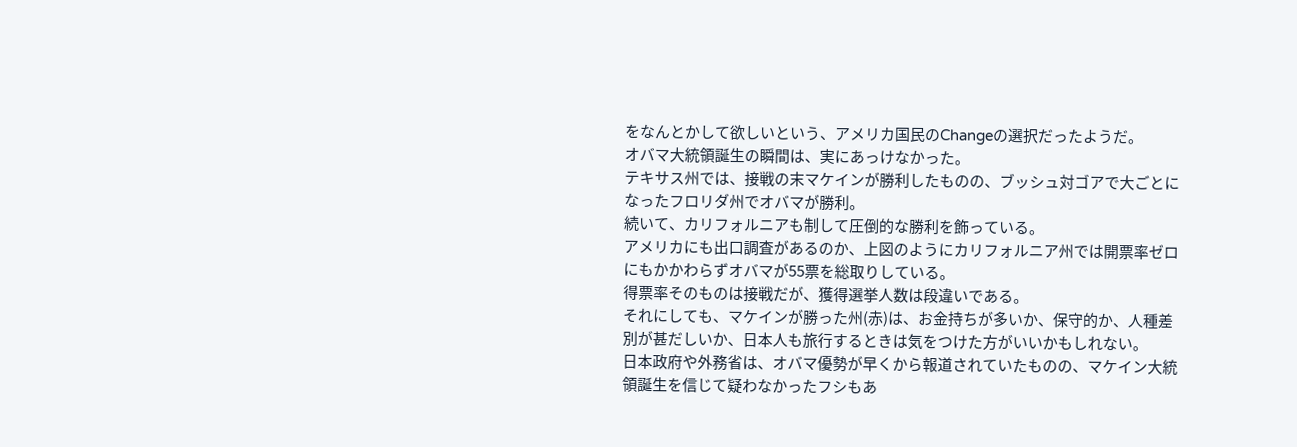をなんとかして欲しいという、アメリカ国民のChangeの選択だったようだ。
オバマ大統領誕生の瞬間は、実にあっけなかった。
テキサス州では、接戦の末マケインが勝利したものの、ブッシュ対ゴアで大ごとになったフロリダ州でオバマが勝利。
続いて、カリフォルニアも制して圧倒的な勝利を飾っている。
アメリカにも出口調査があるのか、上図のようにカリフォルニア州では開票率ゼロにもかかわらずオバマが55票を総取りしている。
得票率そのものは接戦だが、獲得選挙人数は段違いである。
それにしても、マケインが勝った州(赤)は、お金持ちが多いか、保守的か、人種差別が甚だしいか、日本人も旅行するときは気をつけた方がいいかもしれない。
日本政府や外務省は、オバマ優勢が早くから報道されていたものの、マケイン大統領誕生を信じて疑わなかったフシもあ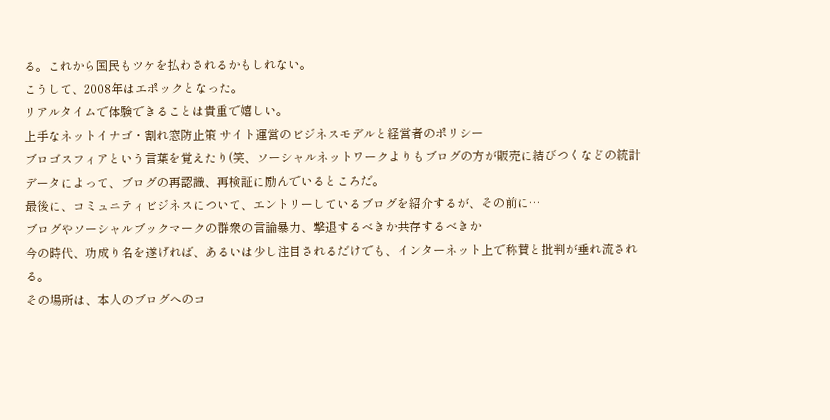る。これから国民もツケを払わされるかもしれない。
こうして、2008年はエポックとなった。
リアルタイムで体験できることは貴重で嬉しい。
上手なネットイナゴ・割れ窓防止策 サイト運営のビジネスモデルと経営者のポリシー
ブロゴスフィアという言葉を覚えたり(笑、ソーシャルネットワークよりもブログの方が販売に結びつくなどの統計データによって、ブログの再認識、再検証に励んでいるところだ。
最後に、コミュニティビジネスについて、エントリーしているブログを紹介するが、その前に…
ブログやソーシャルブックマークの群衆の言論暴力、撃退するべきか共存するべきか
今の時代、功成り名を遂げれば、あるいは少し注目されるだけでも、インターネット上で称賛と批判が垂れ流される。
その場所は、本人のブログへのコ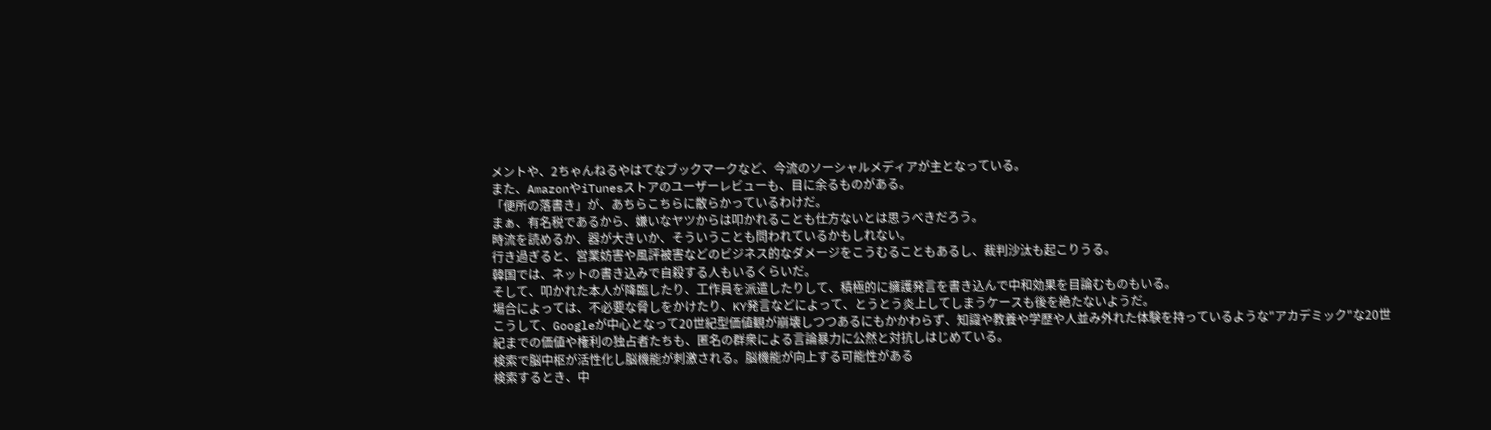メントや、2ちゃんねるやはてなブックマークなど、今流のソーシャルメディアが主となっている。
また、AmazonやiTunesストアのユーザーレビューも、目に余るものがある。
「便所の落書き」が、あちらこちらに散らかっているわけだ。
まぁ、有名税であるから、嫌いなヤツからは叩かれることも仕方ないとは思うべきだろう。
時流を読めるか、器が大きいか、そういうことも問われているかもしれない。
行き過ぎると、営業妨害や風評被害などのビジネス的なダメージをこうむることもあるし、裁判沙汰も起こりうる。
韓国では、ネットの書き込みで自殺する人もいるくらいだ。
そして、叩かれた本人が降臨したり、工作員を派遣したりして、積極的に擁護発言を書き込んで中和効果を目論むものもいる。
場合によっては、不必要な脅しをかけたり、KY発言などによって、とうとう炎上してしまうケースも後を絶たないようだ。
こうして、Googleが中心となって20世紀型価値観が崩壊しつつあるにもかかわらず、知識や教養や学歴や人並み外れた体験を持っているような"アカデミック"な20世紀までの価値や権利の独占者たちも、匿名の群衆による言論暴力に公然と対抗しはじめている。
検索で脳中枢が活性化し脳機能が刺激される。脳機能が向上する可能性がある
検索するとき、中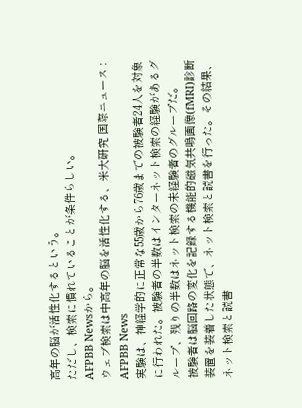高年の脳が活性化するという。
ただし、検索に慣れていることが条件らしい。
AFPBB Newsから。
ウェブ検索は中高年の脳を活性化する、米大研究 国際ニュース : AFPBB News
実験は、神経学的に正常な55歳から76歳までの被験者24人を対象に行われた。被験者の半数はインターネット検索の経験があるグループ、残りの半数はネット検索の未経験者のグループだ。
被験者は脳回路の変化を記録する機能的磁気共鳴画像(fMRI)診断装置を装着した状態で、ネット検索と読書を行った。その結果、ネット検索と読書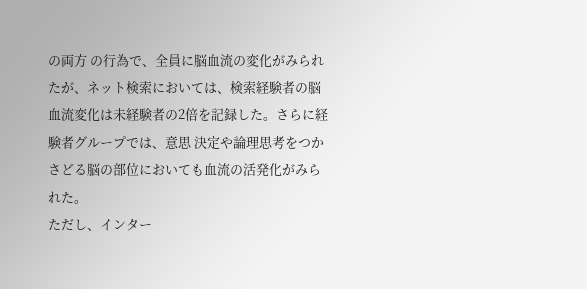の両方 の行為で、全員に脳血流の変化がみられたが、ネット検索においては、検索経験者の脳血流変化は未経験者の2倍を記録した。さらに経験者グループでは、意思 決定や論理思考をつかさどる脳の部位においても血流の活発化がみられた。
ただし、インター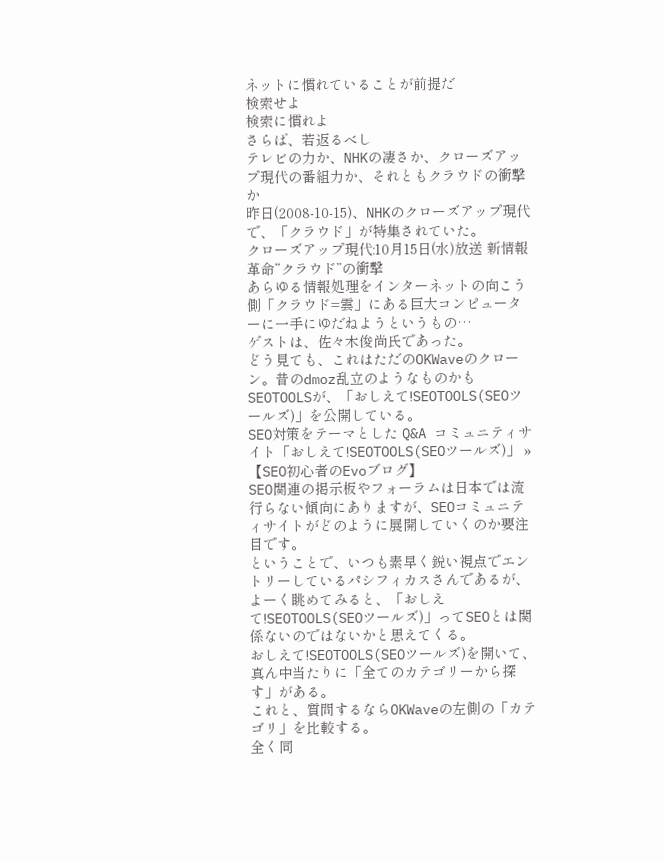ネットに慣れていることが前提だ
検索せよ
検索に慣れよ
さらば、若返るべし
テレビの力か、NHKの凄さか、クローズアップ現代の番組力か、それともクラウドの衝撃か
昨日(2008-10-15)、NHKのクローズアップ現代で、「クラウド」が特集されていた。
クローズアップ現代:10月15日(水)放送 新情報革命“クラウド”の衝撃
あらゆる情報処理をインターネットの向こう側「クラウド=雲」にある巨大コンピューターに一手にゆだねようというもの…
ゲストは、佐々木俊尚氏であった。
どう見ても、これはただのOKWaveのクローン。昔のdmoz乱立のようなものかも
SEOTOOLSが、「おしえて!SEOTOOLS(SEOツールズ)」を公開している。
SEO対策をテーマとした Q&A コミュニティサイト「おしえて!SEOTOOLS(SEOツールズ)」 » 【SEO初心者のEvoブログ】
SEO関連の掲示板やフォーラムは日本では流行らない傾向にありますが、SEOコミュニティサイトがどのように展開していくのか要注目です。
ということで、いつも素早く鋭い視点でエントリーしているパシフィカスさんであるが、よーく眺めてみると、「おしえて!SEOTOOLS(SEOツールズ)」ってSEOとは関係ないのではないかと思えてくる。
おしえて!SEOTOOLS(SEOツールズ)を開いて、真ん中当たりに「全てのカテゴリーから探す」がある。
これと、質問するならOKWaveの左側の「カテゴリ」を比較する。
全く同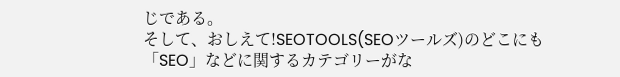じである。
そして、おしえて!SEOTOOLS(SEOツールズ)のどこにも「SEO」などに関するカテゴリーがな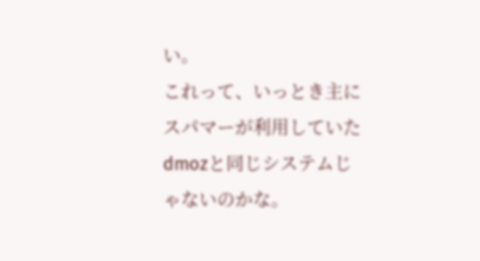い。
これって、いっとき主にスパマーが利用していたdmozと同じシステムじゃないのかな。